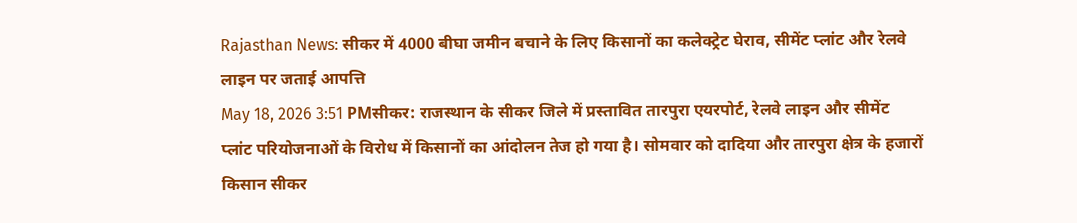Rajasthan News: सीकर में 4000 बीघा जमीन बचाने के लिए किसानों का कलेक्ट्रेट घेराव, सीमेंट प्लांट और रेलवे लाइन पर जताई आपत्ति
May 18, 2026 3:51 PMसीकर: राजस्थान के सीकर जिले में प्रस्तावित तारपुरा एयरपोर्ट, रेलवे लाइन और सीमेंट प्लांट परियोजनाओं के विरोध में किसानों का आंदोलन तेज हो गया है। सोमवार को दादिया और तारपुरा क्षेत्र के हजारों किसान सीकर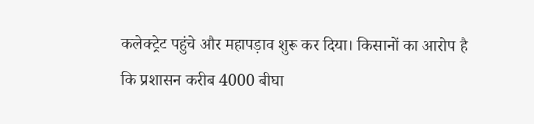कलेक्ट्रेट पहुंचे और महापड़ाव शुरू कर दिया। किसानों का आरोप है कि प्रशासन करीब 4000 बीघा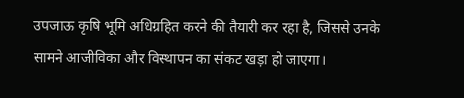उपजाऊ कृषि भूमि अधिग्रहित करने की तैयारी कर रहा है, जिससे उनके सामने आजीविका और विस्थापन का संकट खड़ा हो जाएगा।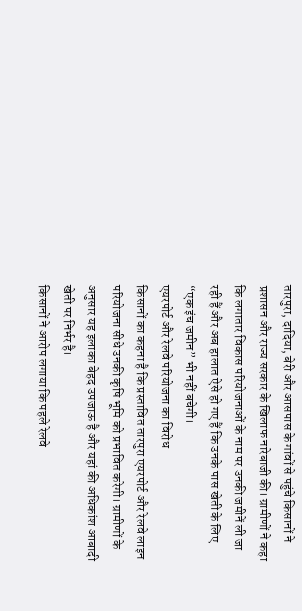तारपुरा, दादिया, बेरी और आसपास के गांवों से पहुंचे किसानों ने प्रशासन और राज्य सरकार के खिलाफ नारेबाजी की। ग्रामीणों ने कहा कि लगातार विकास परियोजनाओं के नाम पर उनकी जमीनें ली जा रही हैं और अब हालात ऐसे हो गए हैं कि उनके पास खेती के लिए “एक इंच जमीन” भी नहीं बचेगी।
एयरपोर्ट और रेलवे परियोजना का विरोध
किसानों का कहना है कि प्रस्तावित तारपुरा एयरपोर्ट और रेलवे लाइन परियोजना सीधे उनकी कृषि भूमि को प्रभावित करेगी। ग्रामीणों के अनुसार यह इलाका बेहद उपजाऊ है और यहां की अधिकांश आबादी खेती पर निर्भर है।
किसानों ने आरोप लगाया कि पहले रेलवे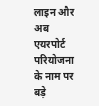लाइन और अब एयरपोर्ट परियोजना के नाम पर बड़े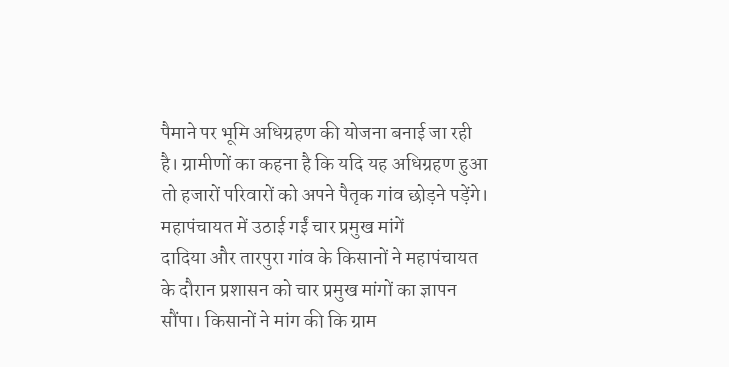पैमाने पर भूमि अधिग्रहण की योजना बनाई जा रही है। ग्रामीणों का कहना है कि यदि यह अधिग्रहण हुआ तो हजारों परिवारों को अपने पैतृक गांव छोड़ने पड़ेंगे।
महापंचायत में उठाई गईं चार प्रमुख मांगें
दादिया और तारपुरा गांव के किसानों ने महापंचायत के दौरान प्रशासन को चार प्रमुख मांगों का ज्ञापन सौंपा। किसानों ने मांग की कि ग्राम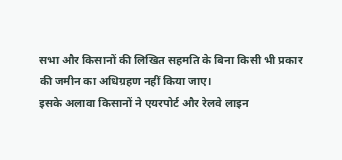सभा और किसानों की लिखित सहमति के बिना किसी भी प्रकार की जमीन का अधिग्रहण नहीं किया जाए।
इसके अलावा किसानों ने एयरपोर्ट और रेलवे लाइन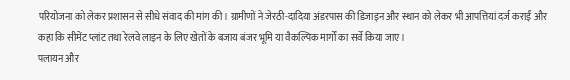परियोजना को लेकर प्रशासन से सीधे संवाद की मांग की। ग्रामीणों ने जेरठी-दादिया अंडरपास की डिजाइन और स्थान को लेकर भी आपत्तियां दर्ज कराईं और कहा कि सीमेंट प्लांट तथा रेलवे लाइन के लिए खेतों के बजाय बंजर भूमि या वैकल्पिक मार्गों का सर्वे किया जाए।
पलायन और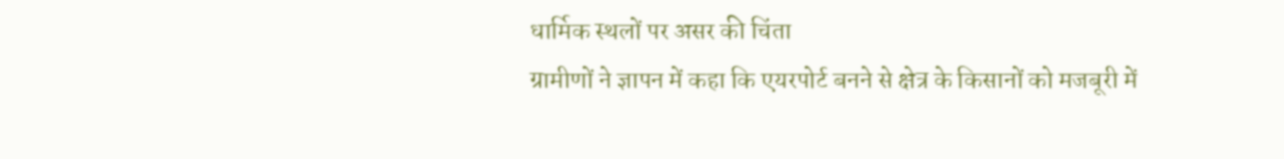धार्मिक स्थलों पर असर की चिंता
ग्रामीणों ने ज्ञापन में कहा कि एयरपोर्ट बनने से क्षेत्र के किसानों को मजबूरी में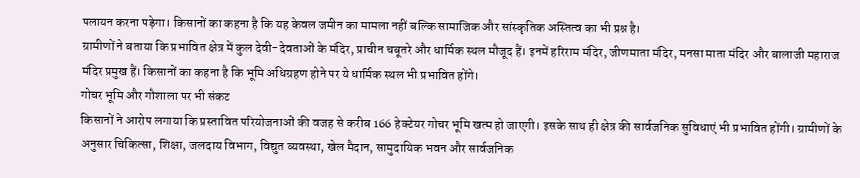पलायन करना पड़ेगा। किसानों का कहना है कि यह केवल जमीन का मामला नहीं बल्कि सामाजिक और सांस्कृतिक अस्तित्व का भी प्रश्न है।
ग्रामीणों ने बताया कि प्रभावित क्षेत्र में कुल देवी-देवताओं के मंदिर, प्राचीन चबूतरे और धार्मिक स्थल मौजूद हैं। इनमें हरिराम मंदिर, जीणमाता मंदिर, मनसा माता मंदिर और बालाजी महाराज मंदिर प्रमुख हैं। किसानों का कहना है कि भूमि अधिग्रहण होने पर ये धार्मिक स्थल भी प्रभावित होंगे।
गोचर भूमि और गौशाला पर भी संकट
किसानों ने आरोप लगाया कि प्रस्तावित परियोजनाओं की वजह से करीब 166 हेक्टेयर गोचर भूमि खत्म हो जाएगी। इसके साथ ही क्षेत्र की सार्वजनिक सुविधाएं भी प्रभावित होंगी। ग्रामीणों के अनुसार चिकित्सा, शिक्षा, जलदाय विभाग, विद्युत व्यवस्था, खेल मैदान, सामुदायिक भवन और सार्वजनिक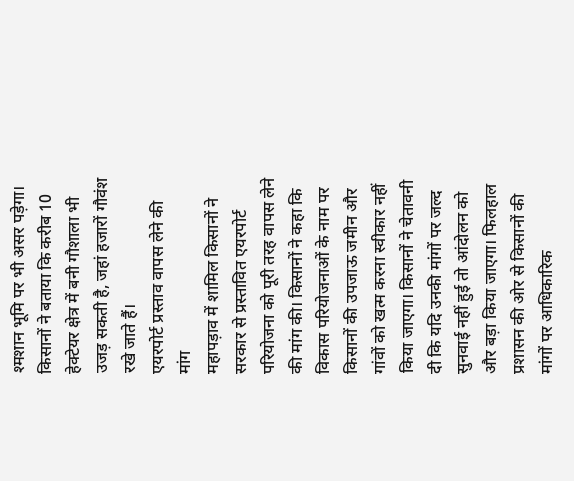श्मशान भूमि पर भी असर पड़ेगा। किसानों ने बताया कि करीब 10 हेक्टेयर क्षेत्र में बनी गौशाला भी उजड़ सकती है, जहां हजारों गौवंश रखे जाते हैं।
एयरपोर्ट प्रस्ताव वापस लेने की मांग
महापड़ाव में शामिल किसानों ने सरकार से प्रस्तावित एयरपोर्ट परियोजना को पूरी तरह वापस लेने की मांग की। किसानों ने कहा कि विकास परियोजनाओं के नाम पर किसानों की उपजाऊ जमीन और गांवों को खत्म करना स्वीकार नहीं किया जाएगा। किसानों ने चेतावनी दी कि यदि उनकी मांगों पर जल्द सुनवाई नहीं हुई तो आंदोलन को और बड़ा किया जाएगा। फिलहाल प्रशासन की ओर से किसानों की मांगों पर आधिकारिक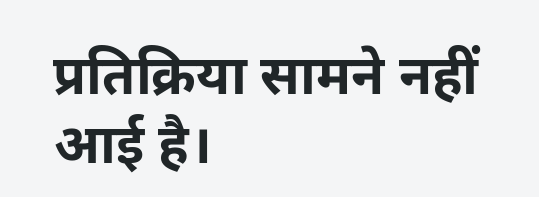प्रतिक्रिया सामने नहीं आई है।